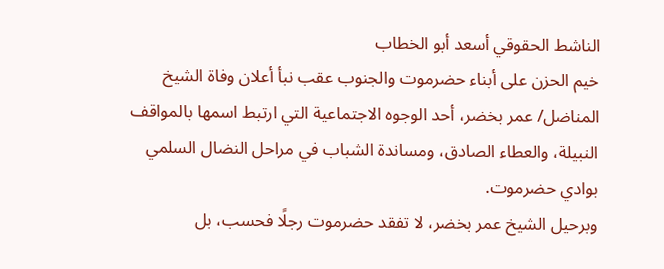الناشط الحقوقي أسعد أبو الخطاب
خيم الحزن على أبناء حضرموت والجنوب عقب نبأ أعلان وفاة الشيخ المناضل/ عمر بخضر، أحد الوجوه الاجتماعية التي ارتبط اسمها بالمواقف النبيلة، والعطاء الصادق، ومساندة الشباب في مراحل النضال السلمي بوادي حضرموت.
وبرحيل الشيخ عمر بخضر، لا تفقد حضرموت رجلًا فحسب، بل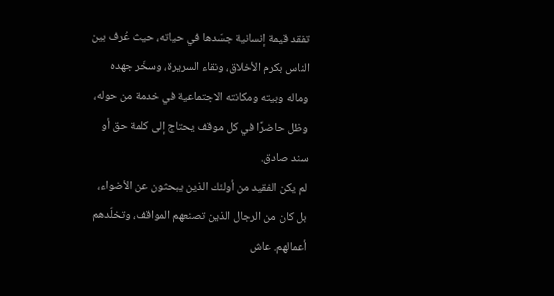تفقد قيمة إنسانية جسّدها في حياته، حيث عُرف بين الناس بكرم الأخلاق، ونقاء السريرة، وسخّر جهده وماله وبيته ومكانته الاجتماعية في خدمة من حوله، وظل حاضرًا في كل موقف يحتاج إلى كلمة حق أو سند صادق.
لم يكن الفقيد من أولئك الذين يبحثون عن الأضواء، بل كان من الرجال الذين تصنعهم المواقف، وتخلّدهم أعمالهم. عاش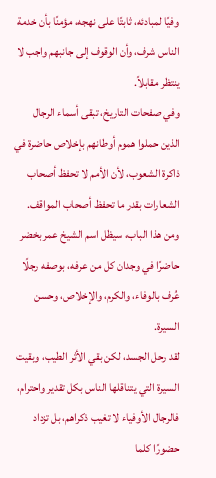وفيًا لمبادئه، ثابتًا على نهجه، مؤمنًا بأن خدمة الناس شرف، وأن الوقوف إلى جانبهم واجب لا ينتظر مقابلاً.
وفي صفحات التاريخ، تبقى أسماء الرجال الذين حملوا هموم أوطانهم بإخلاص حاضرة في ذاكرة الشعوب، لأن الأمم لا تحفظ أصحاب الشعارات بقدر ما تحفظ أصحاب المواقف. ومن هذا الباب، سيظل اسم الشيخ عمر بخضر حاضرًا في وجدان كل من عرفه، بوصفه رجلًا عُرف بالوفاء، والكرم، والإخلاص، وحسن السيرة.
لقد رحل الجسد، لكن بقي الأثر الطيب، وبقيت السيرة التي يتناقلها الناس بكل تقدير واحترام، فالرجال الأوفياء لا تغيب ذكراهم، بل تزداد حضورًا كلما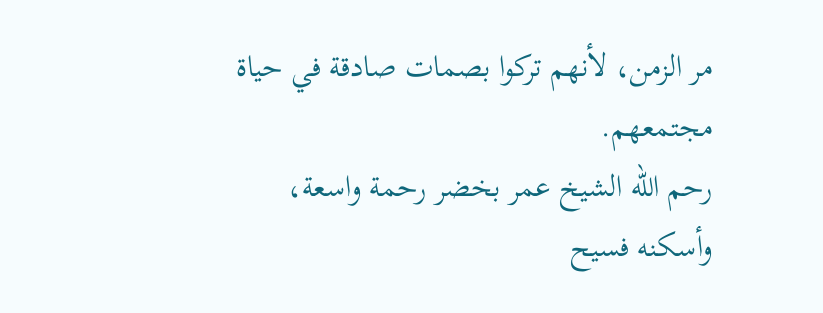مر الزمن، لأنهم تركوا بصمات صادقة في حياة مجتمعهم.
رحم الله الشيخ عمر بخضر رحمة واسعة، وأسكنه فسيح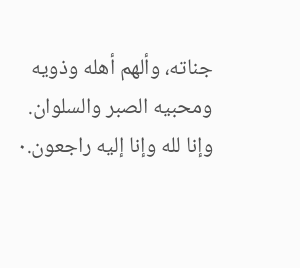جناته، وألهم أهله وذويه ومحبيه الصبر والسلوان.
وإنا لله وإنا إليه راجعون.٠